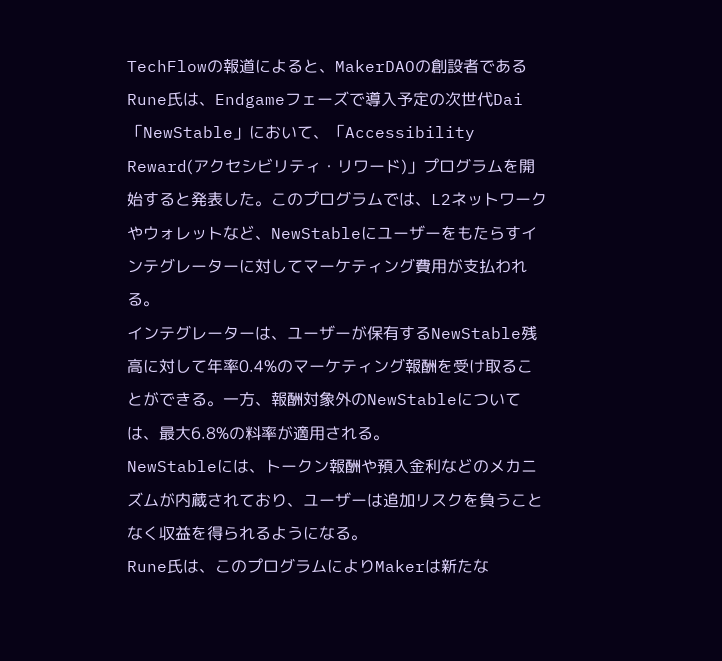TechFlowの報道によると、MakerDAOの創設者であるRune氏は、Endgameフェーズで導入予定の次世代Dai「NewStable」において、「Accessibility Reward(アクセシビリティ・リワード)」プログラムを開始すると発表した。このプログラムでは、L2ネットワークやウォレットなど、NewStableにユーザーをもたらすインテグレーターに対してマーケティング費用が支払われる。
インテグレーターは、ユーザーが保有するNewStable残高に対して年率0.4%のマーケティング報酬を受け取ることができる。一方、報酬対象外のNewStableについては、最大6.8%の料率が適用される。
NewStableには、トークン報酬や預入金利などのメカニズムが内蔵されており、ユーザーは追加リスクを負うことなく収益を得られるようになる。
Rune氏は、このプログラムによりMakerは新たな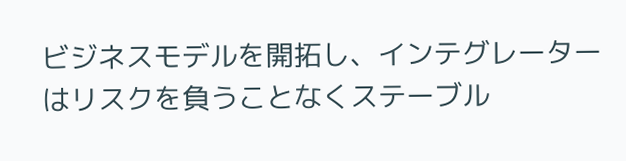ビジネスモデルを開拓し、インテグレーターはリスクを負うことなくステーブル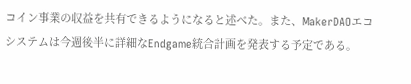コイン事業の収益を共有できるようになると述べた。また、MakerDAOエコシステムは今週後半に詳細なEndgame統合計画を発表する予定である。